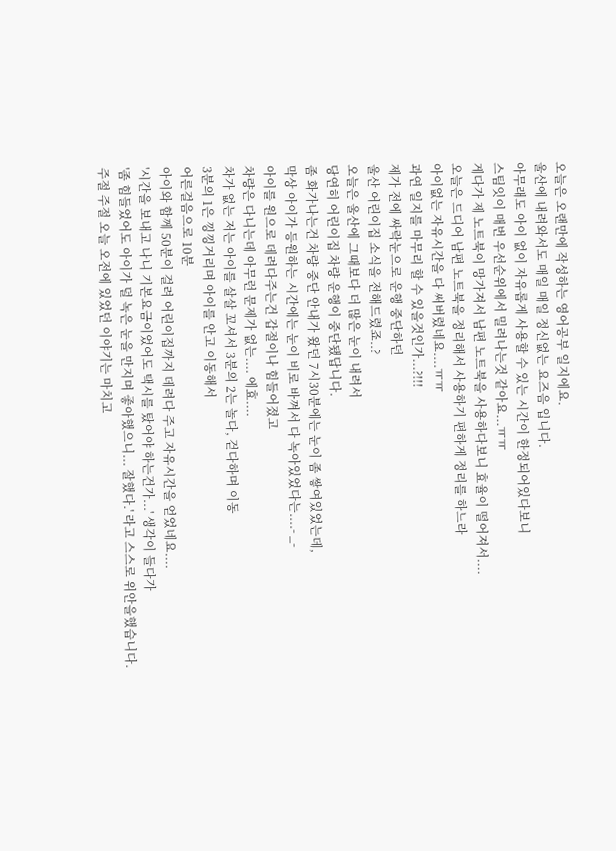오늘은 오랜만에 작성하는 영어공부 일지에요.
울산에 내려와서도 매일 매일 정신없는 요즈음 입니다.
아무래도 아이 없이 자유롭게 사용할 수 있는 시간이 한정되어있다보니
스팀잇이 매번 우선순위에서 밀려나는것 같아요...ㅠㅠ
게다가 제 노트북이 망가져서 남편 노트북을 사용하다보니 효율이 떨어져서....
오늘은 드디어 남편 노트북을 정리해서 사용하기 편하게 정리를 하느라
아이없는 자유시간을 다 써버렸네요....ㅠㅠ
과연 일지를 마무리 할 수 있을것인가...?!!!
제가 전에 싸락눈으로 운행 중단하던
울산 어린이집 소식을 전해드렸죠..?
오늘은 울산에 그때보다 더 많은 눈이 내려서
당연히 어린이집 차량 운행이 중단됐답니다.
좀 화가나는건 차량 중단 안내가 왔던 7시30분에는 눈이 좀 쌓여있었는데,
막상 아이가 등원하는 시간에는 눈이 비로 바껴서 다 녹아있었다는....- _-
아이를 원으로 데려다주는건 갑절이나 힘들어졌고
차량은 다니는데 아무런 문제가 없는.... 에효....
차가 없는 저는 아이를 살살 꼬셔서 3분의 2는 놀다, 걷다하며 이동
3분의 1은 낑낑거리며 아이를 안고 이동해서
어른걸음으로 10분
아이와 함께 50분이 걸려 어린이집까지 데려다 주고 자유시간을 얻었네요....
'시간을 보내고 나니 기본요금이었어도 택시를 탔어야 하는건가...' 생각이 들다가
'좀 힘들었어도 아이가 덜 녹은 눈을 만지며 좋아했으니... 잘했다.' 라고 스스로 위안을했습니다.
주절 주절 오늘 오전에 있었던 이야기는 마치고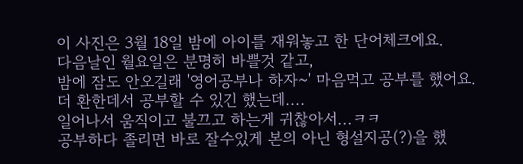이 사진은 3월 18일 밤에 아이를 재워놓고 한 단어체크에요.
다음날인 월요일은 분명히 바쁠것 같고,
밤에 잠도 안오길래 '영어공부나 하자~' 마음먹고 공부를 했어요.
더 환한데서 공부할 수 있긴 했는데....
일어나서 움직이고 불끄고 하는게 귀찮아서...ㅋㅋ
공부하다 졸리면 바로 잘수있게 본의 아닌 형설지공(?)을 했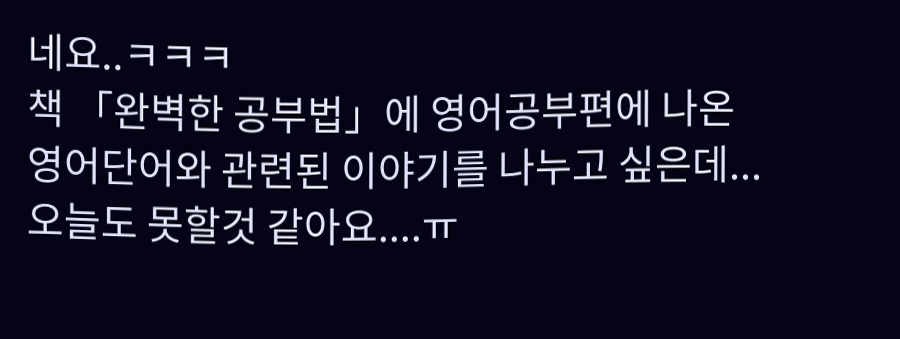네요..ㅋㅋㅋ
책 「완벽한 공부법」에 영어공부편에 나온 영어단어와 관련된 이야기를 나누고 싶은데...
오늘도 못할것 같아요....ㅠ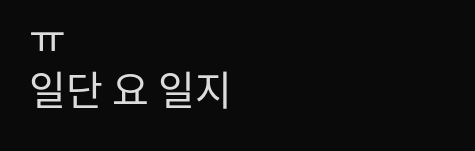ㅠ
일단 요 일지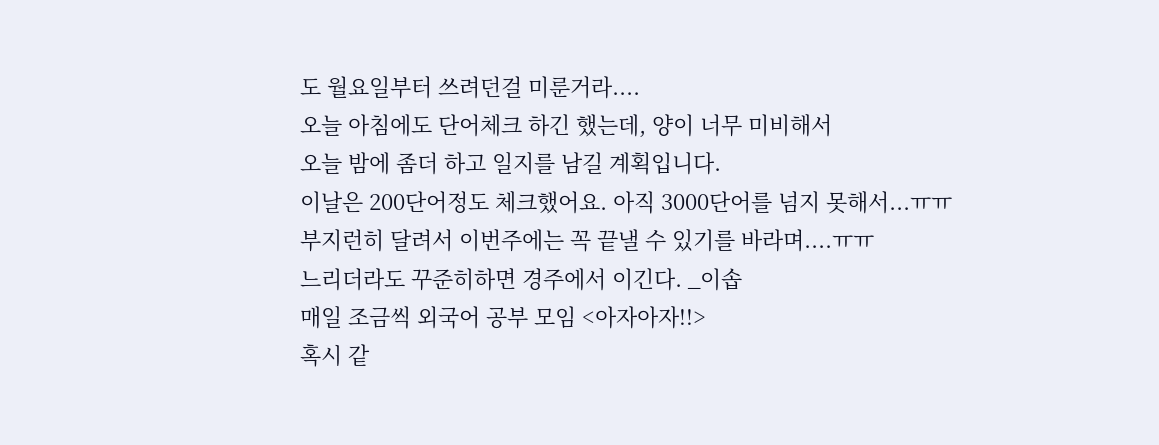도 월요일부터 쓰려던걸 미룬거라....
오늘 아침에도 단어체크 하긴 했는데, 양이 너무 미비해서
오늘 밤에 좀더 하고 일지를 남길 계획입니다.
이날은 200단어정도 체크했어요. 아직 3000단어를 넘지 못해서...ㅠㅠ
부지런히 달려서 이번주에는 꼭 끝낼 수 있기를 바라며....ㅠㅠ
느리더라도 꾸준히하면 경주에서 이긴다. _이솝
매일 조금씩 외국어 공부 모임 <아자아자!!>
혹시 같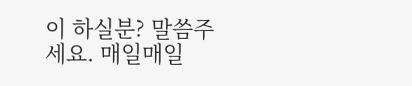이 하실분? 말씀주세요. 매일매일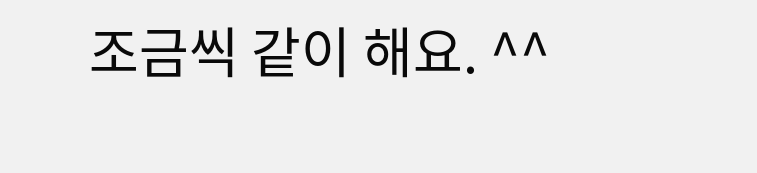조금씩 같이 해요. ^^